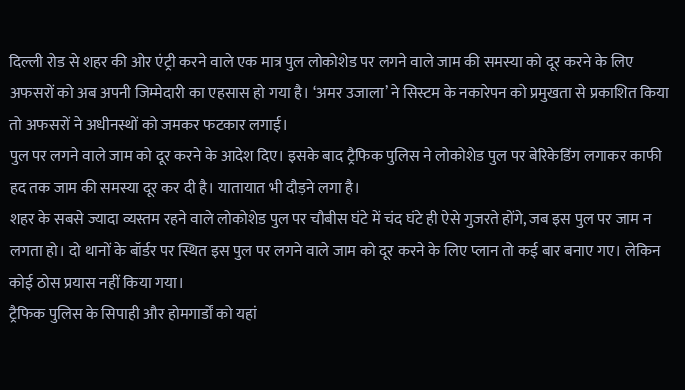दिल्ली रोड से शहर की ओर एंट्री करने वाले एक मात्र पुल लोकोशेड पर लगने वाले जाम की समस्या को दूर करने के लिए अफसरों को अब अपनी जिम्मेदारी का एहसास हो गया है। ‘अमर उजाला’ ने सिस्टम के नकारेपन को प्रमुखता से प्रकाशित किया तो अफसरों ने अधीनस्थों को जमकर फटकार लगाई।
पुल पर लगने वाले जाम को दूर करने के आदेश दिए। इसके बाद ट्रैफिक पुलिस ने लोकोशेड पुल पर बेरिकेडिंग लगाकर काफी हद तक जाम की समस्या दूर कर दी है। यातायात भी दौड़ने लगा है।
शहर के सबसे ज्यादा व्यस्तम रहने वाले लोकोशेड पुल पर चौबीस घंटे में चंद घंटे ही ऐसे गुजरते होंगे, जब इस पुल पर जाम न लगता हो। दो थानों के बॉर्डर पर स्थित इस पुल पर लगने वाले जाम को दूर करने के लिए प्लान तो कई बार बनाए गए। लेकिन कोई ठोस प्रयास नहीं किया गया।
ट्रैफिक पुलिस के सिपाही और होमगार्डों को यहां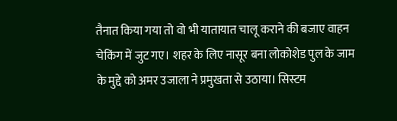तैनात किया गया तो वो भी यातायात चालू कराने की बजाए वाहन चेकिंग में जुट गए। शहर के लिए नासूर बना लोकोशेड पुल के जाम के मुद्दे को अमर उजाला ने प्रमुखता से उठाया। सिस्टम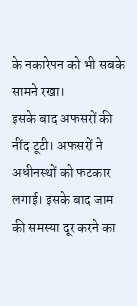के नकारेपन को भी सबके सामने रखा।
इसके बाद अफसरों की नींद टूटी। अफसरों ने अधीनस्थों को फटकार लगाई। इसके बाद जाम की समस्या दूर करने का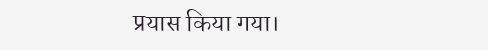प्रयास किया गया।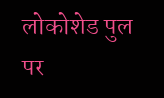लोकोशेड पुल पर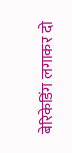बेरिकेडिंग लगाकर दो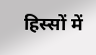हिस्सों में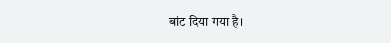बांट दिया गया है।